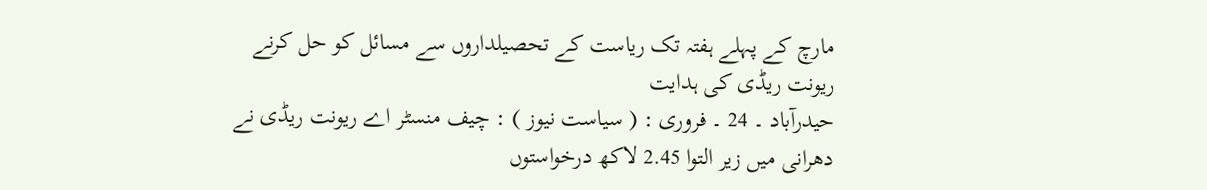مارچ کے پہلے ہفتہ تک ریاست کے تحصیلداروں سے مسائل کو حل کرنے ریونت ریڈی کی ہدایت
حیدرآباد ۔ 24 ۔ فروری : ( سیاست نیوز ) : چیف منسٹر اے ریونت ریڈی نے دھرانی میں زیر التوا 2.45 لاکھ درخواستوں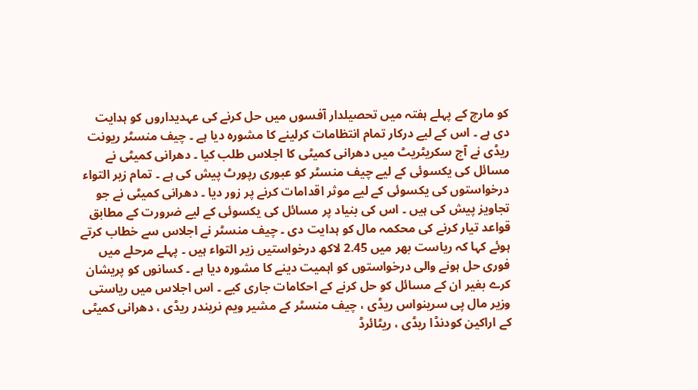کو مارچ کے پہلے ہفتہ میں تحصیلدار آفسوں میں حل کرنے کی عہدیداروں کو ہدایت دی ہے ۔ اس کے لیے درکار تمام انتظامات کرلینے کا مشورہ دیا ہے ۔ چیف منسٹر ریونت ریڈی نے آج سکریٹریٹ میں دھرانی کمیٹی کا اجلاس طلب کیا ۔ دھرانی کمیٹی نے مسائل کی یکسوئی کے لیے چیف منسٹر کو عبوری رپورٹ پیش کی ہے ۔ تمام زیر التواء درخواستوں کی یکسوئی کے لیے موثر اقدامات کرنے پر زور دیا ۔ دھرانی کمیٹی نے جو تجاویز پیش کی ہیں ۔ اس کی بنیاد پر مسائل کی یکسوئی کے لیے ضرورت کے مطابق قواعد تیار کرنے کی محکمہ مال کو ہدایت دی ۔ چیف منسٹر نے اجلاس سے خطاب کرتے ہوئے کہا کہ ریاست بھر میں 2.45 لاکھ درخواستیں زیر التواء ہیں ۔ پہلے مرحلے میں فوری حل ہونے والی درخواستوں کو اہمیت دینے کا مشورہ دیا ہے ۔ کسانوں کو پریشان کرے بغیر ان کے مسائل کو حل کرنے کے احکامات جاری کیے ۔ اس اجلاس میں ریاستی وزیر مال پی سرینواس ریڈی ، چیف منسٹر کے مشیر ویم نریندر ریڈی ، دھرانی کمیٹی کے اراکین کودنڈا ریڈی ، ریٹائرڈ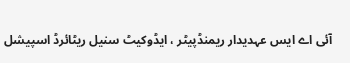آئی اے ایس عہدیدار ریمنڈپیٹر ، ایڈوکیٹ سنیل ریٹائرڈ اسپیشل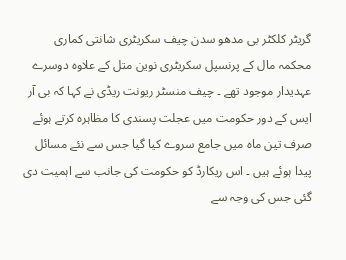گریٹر کلکٹر بی مدھو سدن چیف سکریٹری شانتی کماری محکمہ مال کے پرنسپل سکریٹری نوین متل کے علاوہ دوسرے عہدیدار موجود تھے ۔ چیف منسٹر ریونت ریڈی نے کہا کہ بی آر ایس کے دور حکومت میں عجلت پسندی کا مظاہرہ کرتے ہوئے صرف تین ماہ میں جامع سروے کیا گیا جس سے نئے مسائل پیدا ہوئے ہیں ۔ اس ریکارڈ کو حکومت کی جانب سے اہمیت دی گئی جس کی وجہ سے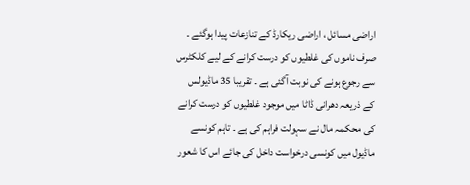اراضی مسائل ، اراضی ریکارڈ کے تنازعات پیدا ہوگئے ۔ صرف ناموں کی غلطیوں کو درست کرانے کے لیے کلکٹرس سے رجوع ہونے کی نوبت آگئی ہے ۔ تقریبا 35 ماڈیولس کے ذریعہ دھرانی ڈاٹا میں موجود غلطیوں کو درست کرانے کی محکمہ مال نے سہولت فراہم کی ہے ۔ تاہم کونسے ماڈیول میں کونسی درخواست داخل کی جائے اس کا شعور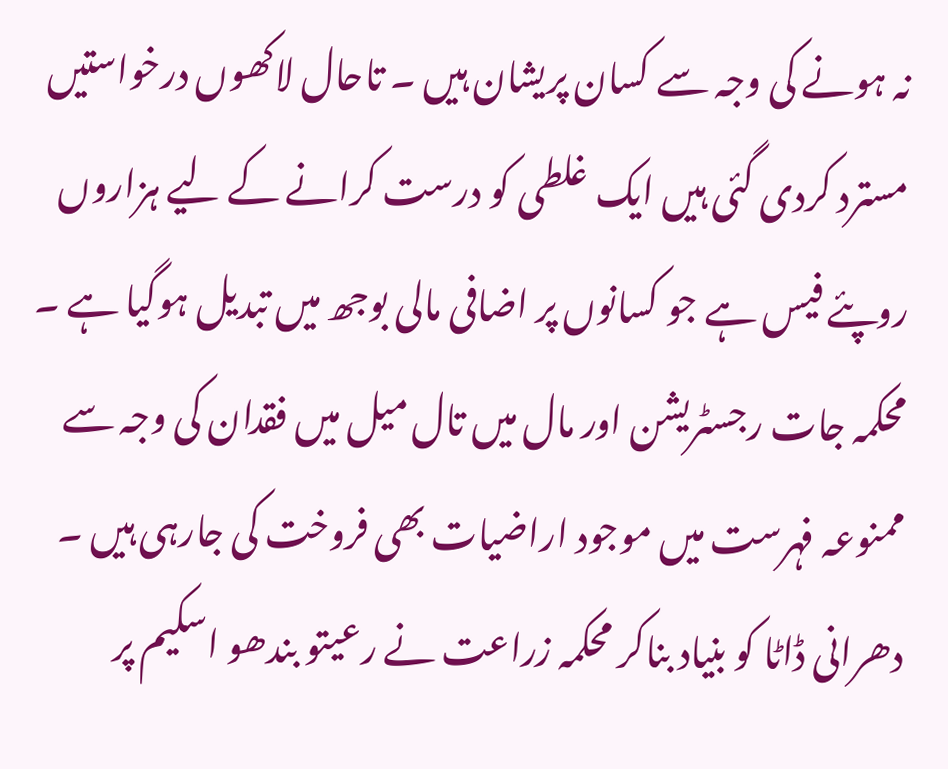نہ ہونے کی وجہ سے کسان پریشان ہیں ۔ تاحال لاکھوں درخواستیں مسترد کردی گئی ہیں ایک غلطی کو درست کرانے کے لیے ہزاروں روپئے فیس ہے جو کسانوں پر اضافی مالی بوجھ میں تبدیل ہوگیا ہے ۔ محکمہ جات رجسٹریشن اور مال میں تال میل میں فقدان کی وجہ سے ممنوعہ فہرست میں موجود اراضیات بھی فروخت کی جارہی ہیں ۔ دھرانی ڈاٹا کو بنیاد بناکر محکمہ زراعت نے رعیتو بندھو اسکیم پر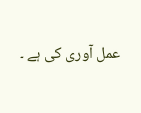عمل آوری کی ہے ۔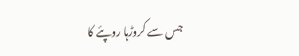جس سے کروڑہا روپئے کا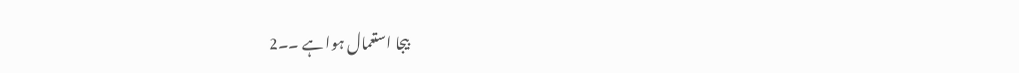بیجا استعمال ہوا ہے ۔۔2